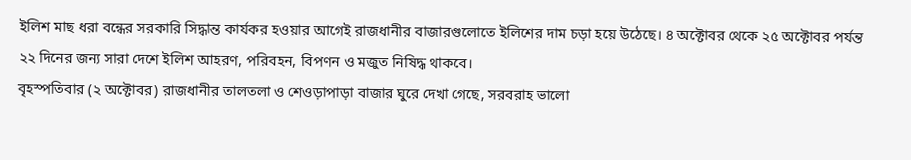ইলিশ মাছ ধরা বন্ধের সরকারি সিদ্ধান্ত কার্যকর হওয়ার আগেই রাজধানীর বাজারগুলোতে ইলিশের দাম চড়া হয়ে উঠেছে। ৪ অক্টোবর থেকে ২৫ অক্টোবর পর্যন্ত ২২ দিনের জন্য সারা দেশে ইলিশ আহরণ, পরিবহন, বিপণন ও মজুত নিষিদ্ধ থাকবে।
বৃহস্পতিবার (২ অক্টোবর) রাজধানীর তালতলা ও শেওড়াপাড়া বাজার ঘুরে দেখা গেছে, সরবরাহ ভালো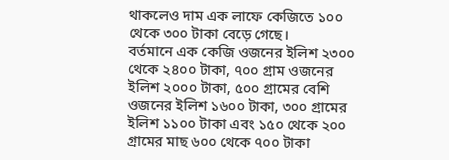থাকলেও দাম এক লাফে কেজিতে ১০০ থেকে ৩০০ টাকা বেড়ে গেছে।
বর্তমানে এক কেজি ওজনের ইলিশ ২৩০০ থেকে ২৪০০ টাকা, ৭০০ গ্রাম ওজনের ইলিশ ২০০০ টাকা, ৫০০ গ্রামের বেশি ওজনের ইলিশ ১৬০০ টাকা, ৩০০ গ্রামের ইলিশ ১১০০ টাকা এবং ১৫০ থেকে ২০০ গ্রামের মাছ ৬০০ থেকে ৭০০ টাকা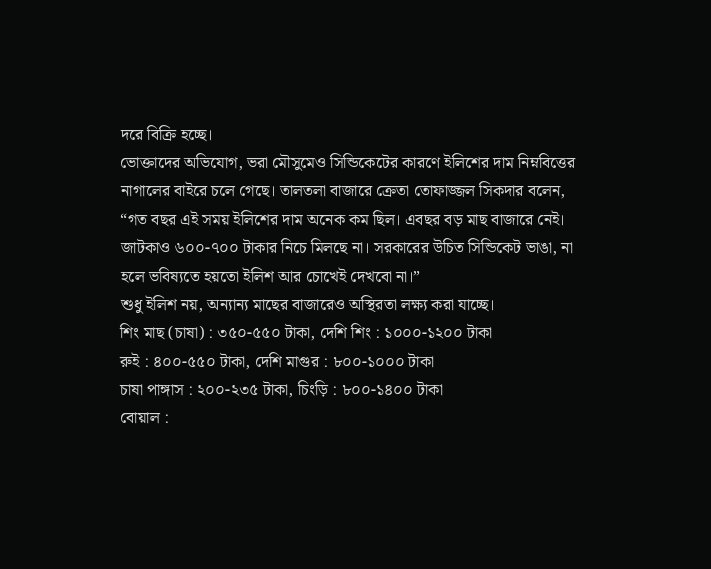দরে বিক্রি হচ্ছে।
ভোক্তাদের অভিযোগ, ভরা মৌসুমেও সিন্ডিকেটের কারণে ইলিশের দাম নিম্নবিত্তের নাগালের বাইরে চলে গেছে। তালতলা বাজারে ক্রেতা তোফাজ্জল সিকদার বলেন, “গত বছর এই সময় ইলিশের দাম অনেক কম ছিল। এবছর বড় মাছ বাজারে নেই। জাটকাও ৬০০-৭০০ টাকার নিচে মিলছে না। সরকারের উচিত সিন্ডিকেট ভাঙা, না হলে ভবিষ্যতে হয়তো ইলিশ আর চোখেই দেখবো না।”
শুধু ইলিশ নয়, অন্যান্য মাছের বাজারেও অস্থিরতা লক্ষ্য করা যাচ্ছে।
শিং মাছ (চাষা) : ৩৫০-৫৫০ টাকা, দেশি শিং : ১০০০-১২০০ টাকা
রুই : ৪০০-৫৫০ টাকা, দেশি মাগুর : ৮০০-১০০০ টাকা
চাষা পাঙ্গাস : ২০০-২৩৫ টাকা, চিংড়ি : ৮০০-১৪০০ টাকা
বোয়াল :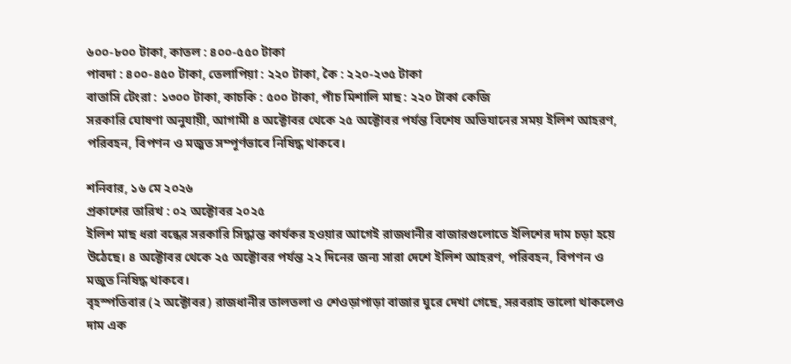৬০০-৮০০ টাকা, কাতল : ৪০০-৫৫০ টাকা
পাবদা : ৪০০-৪৫০ টাকা, তেলাপিয়া : ২২০ টাকা, কৈ : ২২০-২৩৫ টাকা
বাতাসি টেংরা : ১৩০০ টাকা, কাচকি : ৫০০ টাকা, পাঁচ মিশালি মাছ : ২২০ টাকা কেজি
সরকারি ঘোষণা অনুযায়ী, আগামী ৪ অক্টোবর থেকে ২৫ অক্টোবর পর্যন্ত বিশেষ অভিযানের সময় ইলিশ আহরণ, পরিবহন, বিপণন ও মজুত সম্পূর্ণভাবে নিষিদ্ধ থাকবে।

শনিবার, ১৬ মে ২০২৬
প্রকাশের তারিখ : ০২ অক্টোবর ২০২৫
ইলিশ মাছ ধরা বন্ধের সরকারি সিদ্ধান্ত কার্যকর হওয়ার আগেই রাজধানীর বাজারগুলোতে ইলিশের দাম চড়া হয়ে উঠেছে। ৪ অক্টোবর থেকে ২৫ অক্টোবর পর্যন্ত ২২ দিনের জন্য সারা দেশে ইলিশ আহরণ, পরিবহন, বিপণন ও মজুত নিষিদ্ধ থাকবে।
বৃহস্পতিবার (২ অক্টোবর) রাজধানীর তালতলা ও শেওড়াপাড়া বাজার ঘুরে দেখা গেছে, সরবরাহ ভালো থাকলেও দাম এক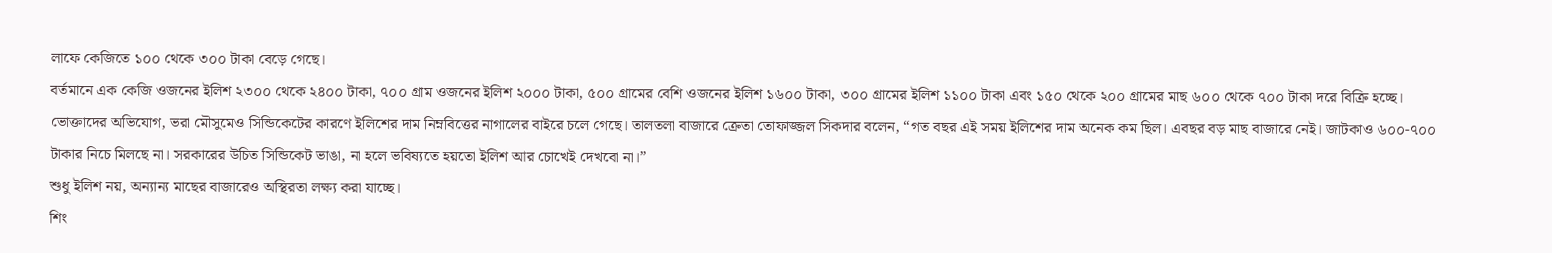লাফে কেজিতে ১০০ থেকে ৩০০ টাকা বেড়ে গেছে।
বর্তমানে এক কেজি ওজনের ইলিশ ২৩০০ থেকে ২৪০০ টাকা, ৭০০ গ্রাম ওজনের ইলিশ ২০০০ টাকা, ৫০০ গ্রামের বেশি ওজনের ইলিশ ১৬০০ টাকা, ৩০০ গ্রামের ইলিশ ১১০০ টাকা এবং ১৫০ থেকে ২০০ গ্রামের মাছ ৬০০ থেকে ৭০০ টাকা দরে বিক্রি হচ্ছে।
ভোক্তাদের অভিযোগ, ভরা মৌসুমেও সিন্ডিকেটের কারণে ইলিশের দাম নিম্নবিত্তের নাগালের বাইরে চলে গেছে। তালতলা বাজারে ক্রেতা তোফাজ্জল সিকদার বলেন, “গত বছর এই সময় ইলিশের দাম অনেক কম ছিল। এবছর বড় মাছ বাজারে নেই। জাটকাও ৬০০-৭০০ টাকার নিচে মিলছে না। সরকারের উচিত সিন্ডিকেট ভাঙা, না হলে ভবিষ্যতে হয়তো ইলিশ আর চোখেই দেখবো না।”
শুধু ইলিশ নয়, অন্যান্য মাছের বাজারেও অস্থিরতা লক্ষ্য করা যাচ্ছে।
শিং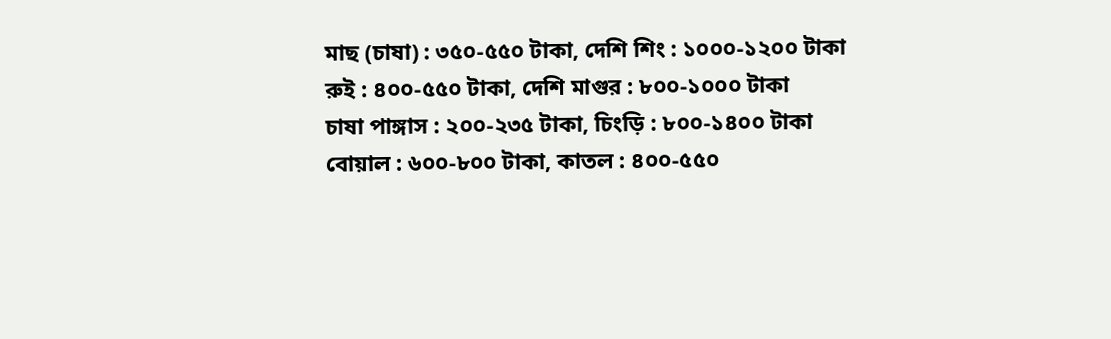মাছ (চাষা) : ৩৫০-৫৫০ টাকা, দেশি শিং : ১০০০-১২০০ টাকা
রুই : ৪০০-৫৫০ টাকা, দেশি মাগুর : ৮০০-১০০০ টাকা
চাষা পাঙ্গাস : ২০০-২৩৫ টাকা, চিংড়ি : ৮০০-১৪০০ টাকা
বোয়াল : ৬০০-৮০০ টাকা, কাতল : ৪০০-৫৫০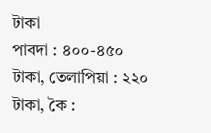টাকা
পাবদা : ৪০০-৪৫০ টাকা, তেলাপিয়া : ২২০ টাকা, কৈ :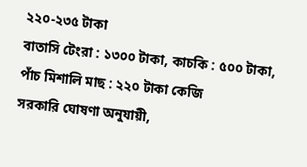২২০-২৩৫ টাকা
বাতাসি টেংরা : ১৩০০ টাকা, কাচকি : ৫০০ টাকা, পাঁচ মিশালি মাছ : ২২০ টাকা কেজি
সরকারি ঘোষণা অনুযায়ী,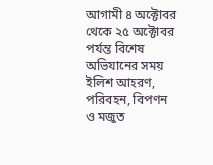আগামী ৪ অক্টোবর থেকে ২৫ অক্টোবর পর্যন্ত বিশেষ অভিযানের সময় ইলিশ আহরণ, পরিবহন, বিপণন ও মজুত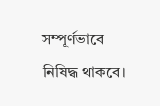সম্পূর্ণভাবে নিষিদ্ধ থাকবে।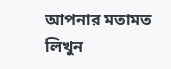আপনার মতামত লিখুন